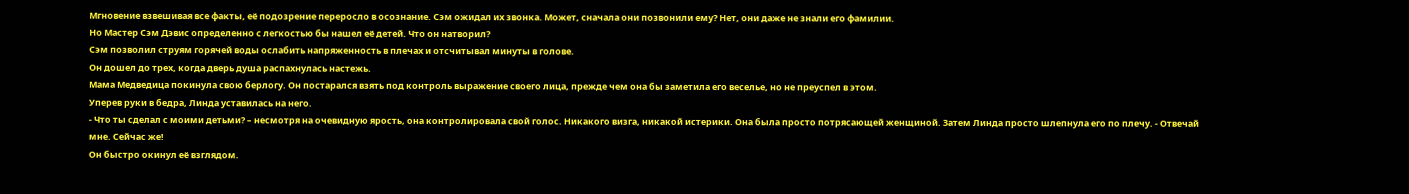Мгновение взвешивая все факты, её подозрение переросло в осознание. Сэм ожидал их звонка. Может, сначала они позвонили ему? Нет, они даже не знали его фамилии.
Но Мастер Сэм Дэвис определенно с легкостью бы нашел её детей. Что он натворил?
Сэм позволил струям горячей воды ослабить напряженность в плечах и отсчитывал минуты в голове.
Он дошел до трех, когда дверь душа распахнулась настежь.
Мама Медведица покинула свою берлогу. Он постарался взять под контроль выражение своего лица, прежде чем она бы заметила его веселье, но не преуспел в этом.
Уперев руки в бедра, Линда уставилась на него.
- Что ты сделал с моими детьми? – несмотря на очевидную ярость, она контролировала свой голос. Никакого визга, никакой истерики. Она была просто потрясающей женщиной. Затем Линда просто шлепнула его по плечу. - Отвечай мне. Сейчас же!
Он быстро окинул её взглядом.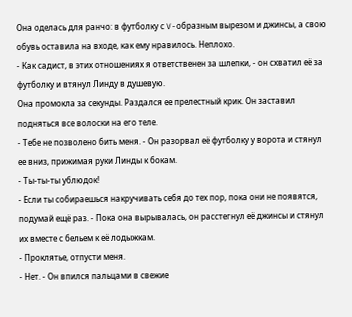Она оделась для ранчо: в футболку с V-образным вырезом и джинсы, а свою обувь оставила на входе, как ему нравилось. Неплохо.
- Как садист, в этих отношениях я ответственен за шлепки, - он схватил её за футболку и втянул Линду в душевую.
Она промокла за секунды. Раздался ее прелестный крик. Он заставил подняться все волоски на его теле.
- Тебе не позволено бить меня. - Он разорвал её футболку у ворота и стянул ее вниз, прижимая руки Линды к бокам.
- Ты-ты-ты ублюдок!
- Если ты собираешься накручивать себя до тех пор, пока они не появятся, подумай ещё раз. - Пока она вырывалась, он расстегнул её джинсы и стянул их вместе с бельем к её лодыжкам.
- Проклятье, отпусти меня.
- Нет. - Он впился пальцами в свежие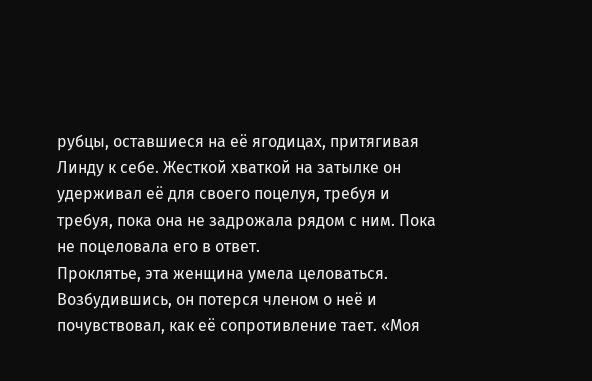рубцы, оставшиеся на её ягодицах, притягивая Линду к себе. Жесткой хваткой на затылке он удерживал её для своего поцелуя, требуя и требуя, пока она не задрожала рядом с ним. Пока не поцеловала его в ответ.
Проклятье, эта женщина умела целоваться. Возбудившись, он потерся членом о неё и почувствовал, как её сопротивление тает. «Моя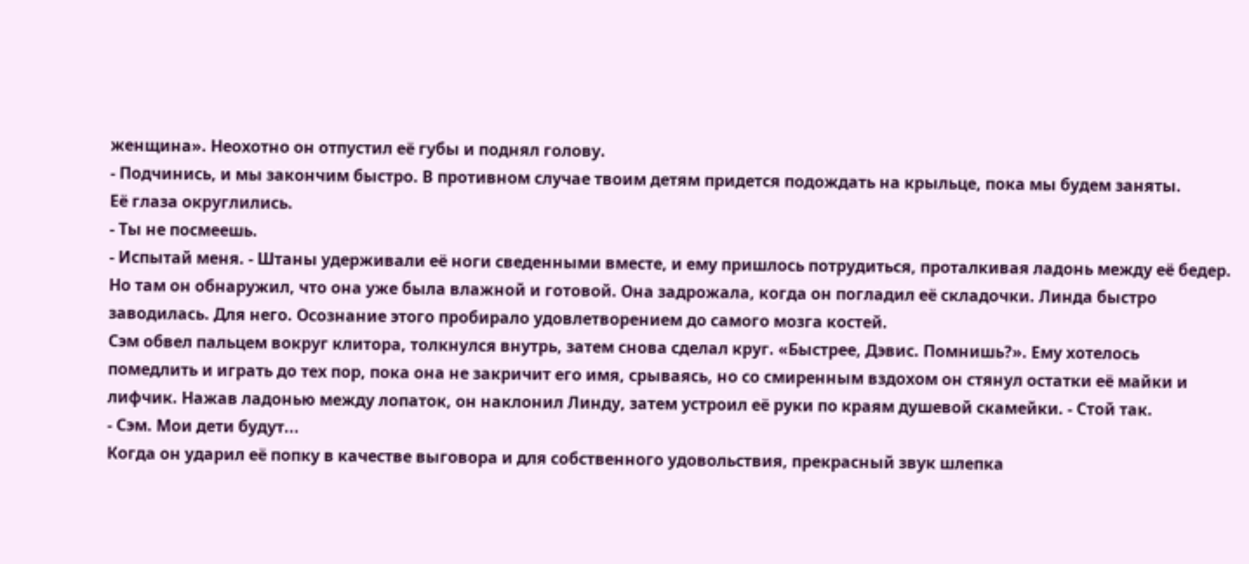женщина». Неохотно он отпустил её губы и поднял голову.
- Подчинись, и мы закончим быстро. В противном случае твоим детям придется подождать на крыльце, пока мы будем заняты.
Её глаза округлились.
- Ты не посмеешь.
- Испытай меня. - Штаны удерживали её ноги сведенными вместе, и ему пришлось потрудиться, проталкивая ладонь между её бедер. Но там он обнаружил, что она уже была влажной и готовой. Она задрожала, когда он погладил её складочки. Линда быстро заводилась. Для него. Осознание этого пробирало удовлетворением до самого мозга костей.
Сэм обвел пальцем вокруг клитора, толкнулся внутрь, затем снова сделал круг. «Быстрее, Дэвис. Помнишь?». Ему хотелось помедлить и играть до тех пор, пока она не закричит его имя, срываясь, но со смиренным вздохом он стянул остатки её майки и лифчик. Нажав ладонью между лопаток, он наклонил Линду, затем устроил её руки по краям душевой скамейки. - Стой так.
- Сэм. Мои дети будут...
Когда он ударил её попку в качестве выговора и для собственного удовольствия, прекрасный звук шлепка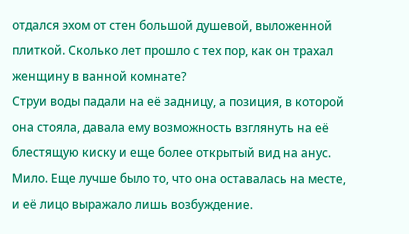отдался эхом от стен большой душевой, выложенной плиткой. Сколько лет прошло с тех пор, как он трахал женщину в ванной комнате?
Струи воды падали на её задницу, а позиция, в которой она стояла, давала ему возможность взглянуть на её блестящую киску и еще более открытый вид на анус. Мило. Еще лучше было то, что она оставалась на месте, и её лицо выражало лишь возбуждение.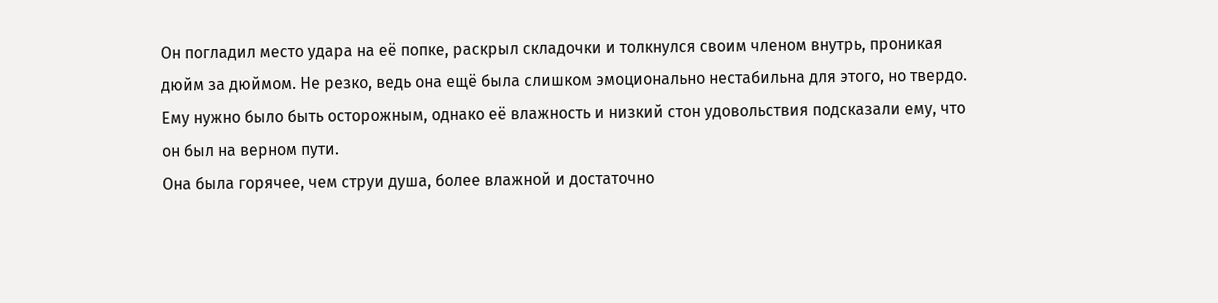Он погладил место удара на её попке, раскрыл складочки и толкнулся своим членом внутрь, проникая дюйм за дюймом. Не резко, ведь она ещё была слишком эмоционально нестабильна для этого, но твердо. Ему нужно было быть осторожным, однако её влажность и низкий стон удовольствия подсказали ему, что он был на верном пути.
Она была горячее, чем струи душа, более влажной и достаточно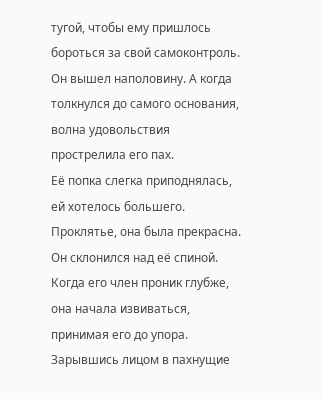тугой, чтобы ему пришлось бороться за свой самоконтроль. Он вышел наполовину. А когда толкнулся до самого основания, волна удовольствия прострелила его пах.
Её попка слегка приподнялась, ей хотелось большего. Проклятье, она была прекрасна.
Он склонился над её спиной. Когда его член проник глубже, она начала извиваться, принимая его до упора. Зарывшись лицом в пахнущие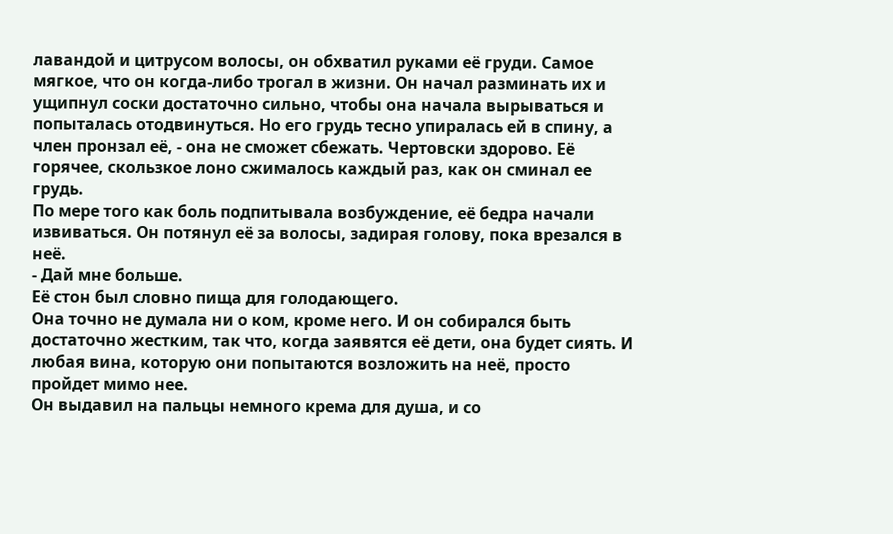лавандой и цитрусом волосы, он обхватил руками её груди. Самое мягкое, что он когда-либо трогал в жизни. Он начал разминать их и ущипнул соски достаточно сильно, чтобы она начала вырываться и попыталась отодвинуться. Но его грудь тесно упиралась ей в спину, а член пронзал её, - она не сможет сбежать. Чертовски здорово. Её горячее, скользкое лоно сжималось каждый раз, как он сминал ее грудь.
По мере того как боль подпитывала возбуждение, её бедра начали извиваться. Он потянул её за волосы, задирая голову, пока врезался в неё.
- Дай мне больше.
Её стон был словно пища для голодающего.
Она точно не думала ни о ком, кроме него. И он собирался быть достаточно жестким, так что, когда заявятся её дети, она будет сиять. И любая вина, которую они попытаются возложить на неё, просто пройдет мимо нее.
Он выдавил на пальцы немного крема для душа, и со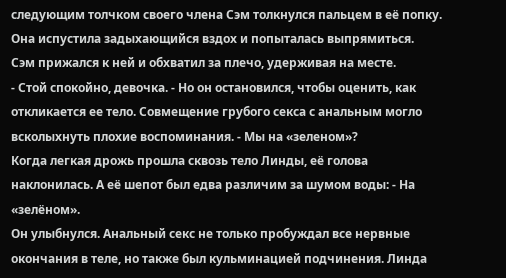следующим толчком своего члена Сэм толкнулся пальцем в её попку.
Она испустила задыхающийся вздох и попыталась выпрямиться.
Сэм прижался к ней и обхватил за плечо, удерживая на месте.
- Стой спокойно, девочка. - Но он остановился, чтобы оценить, как откликается ее тело. Совмещение грубого секса с анальным могло всколыхнуть плохие воспоминания. - Мы на «зеленом»?
Когда легкая дрожь прошла сквозь тело Линды, её голова наклонилась. А её шепот был едва различим за шумом воды: - На «зелёном».
Он улыбнулся. Анальный секс не только пробуждал все нервные окончания в теле, но также был кульминацией подчинения. Линда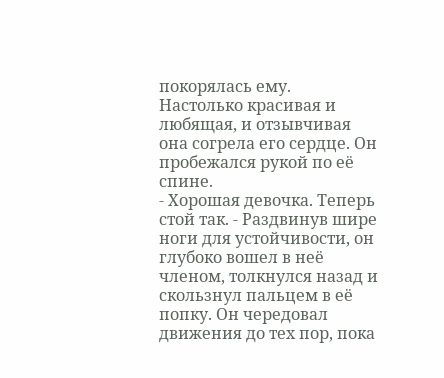покорялась ему.
Настолько красивая и любящая, и отзывчивая она согрела его сердце. Он пробежался рукой по её спине.
- Хорошая девочка. Теперь стой так. - Раздвинув шире ноги для устойчивости, он глубоко вошел в неё членом, толкнулся назад и скользнул пальцем в её попку. Он чередовал движения до тех пор, пока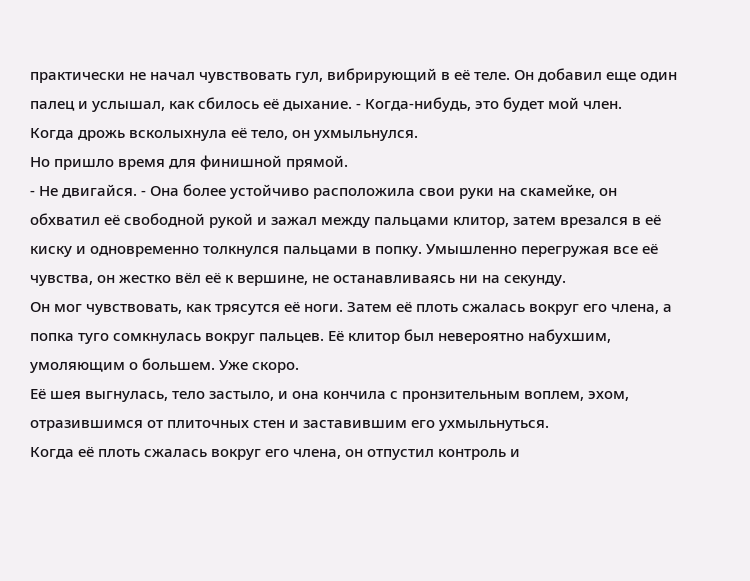практически не начал чувствовать гул, вибрирующий в её теле. Он добавил еще один палец и услышал, как сбилось её дыхание. - Когда-нибудь, это будет мой член.
Когда дрожь всколыхнула её тело, он ухмыльнулся.
Но пришло время для финишной прямой.
- Не двигайся. - Она более устойчиво расположила свои руки на скамейке, он обхватил её свободной рукой и зажал между пальцами клитор, затем врезался в её киску и одновременно толкнулся пальцами в попку. Умышленно перегружая все её чувства, он жестко вёл её к вершине, не останавливаясь ни на секунду.
Он мог чувствовать, как трясутся её ноги. Затем её плоть сжалась вокруг его члена, а попка туго сомкнулась вокруг пальцев. Её клитор был невероятно набухшим, умоляющим о большем. Уже скоро.
Её шея выгнулась, тело застыло, и она кончила с пронзительным воплем, эхом, отразившимся от плиточных стен и заставившим его ухмыльнуться.
Когда её плоть сжалась вокруг его члена, он отпустил контроль и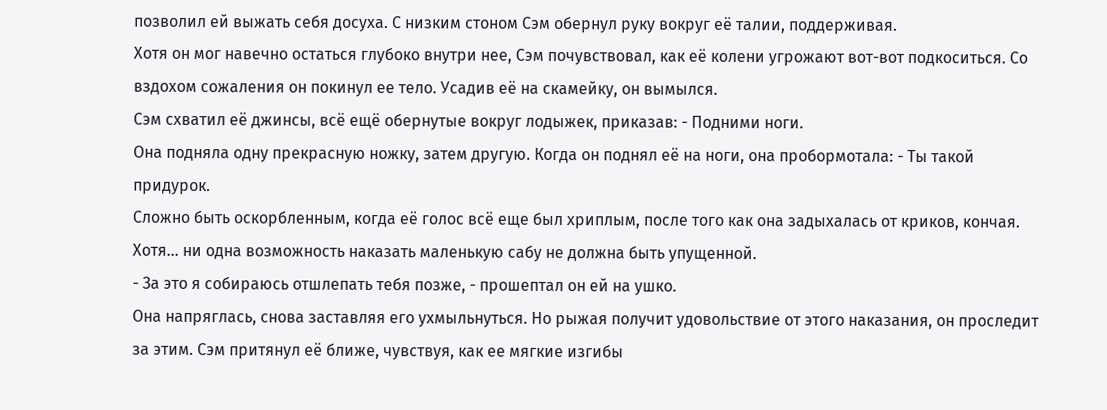позволил ей выжать себя досуха. С низким стоном Сэм обернул руку вокруг её талии, поддерживая.
Хотя он мог навечно остаться глубоко внутри нее, Сэм почувствовал, как её колени угрожают вот-вот подкоситься. Со вздохом сожаления он покинул ее тело. Усадив её на скамейку, он вымылся.
Сэм схватил её джинсы, всё ещё обернутые вокруг лодыжек, приказав: - Подними ноги.
Она подняла одну прекрасную ножку, затем другую. Когда он поднял её на ноги, она пробормотала: - Ты такой придурок.
Сложно быть оскорбленным, когда её голос всё еще был хриплым, после того как она задыхалась от криков, кончая. Хотя... ни одна возможность наказать маленькую сабу не должна быть упущенной.
- За это я собираюсь отшлепать тебя позже, - прошептал он ей на ушко.
Она напряглась, снова заставляя его ухмыльнуться. Но рыжая получит удовольствие от этого наказания, он проследит за этим. Сэм притянул её ближе, чувствуя, как ее мягкие изгибы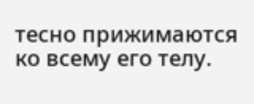тесно прижимаются ко всему его телу.